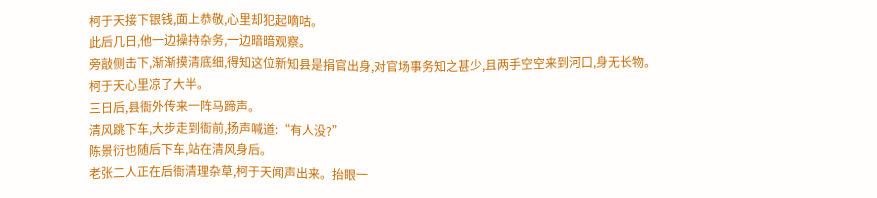柯于天接下银钱,面上恭敬,心里却犯起嘀咕。
此后几日,他一边操持杂务,一边暗暗观察。
旁敲侧击下,渐渐摸清底细,得知这位新知县是捐官出身,对官场事务知之甚少,且两手空空来到河口,身无长物。
柯于天心里凉了大半。
三日后,县衙外传来一阵马蹄声。
清风跳下车,大步走到衙前,扬声喊道:“有人没?”
陈景衍也随后下车,站在清风身后。
老张二人正在后衙清理杂草,柯于天闻声出来。抬眼一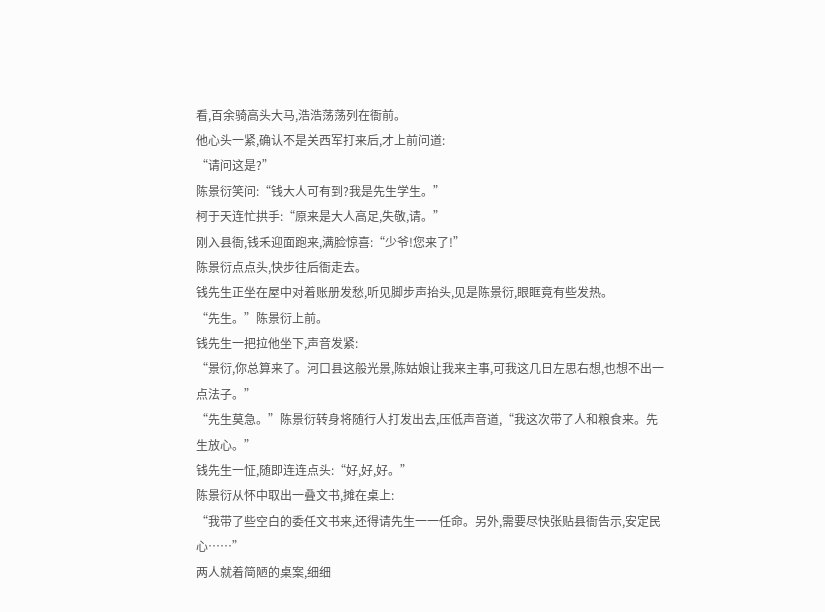看,百余骑高头大马,浩浩荡荡列在衙前。
他心头一紧,确认不是关西军打来后,才上前问道:
“请问这是?”
陈景衍笑问:“钱大人可有到?我是先生学生。”
柯于天连忙拱手:“原来是大人高足,失敬,请。”
刚入县衙,钱禾迎面跑来,满脸惊喜:“少爷!您来了!”
陈景衍点点头,快步往后衙走去。
钱先生正坐在屋中对着账册发愁,听见脚步声抬头,见是陈景衍,眼眶竟有些发热。
“先生。”陈景衍上前。
钱先生一把拉他坐下,声音发紧:
“景衍,你总算来了。河口县这般光景,陈姑娘让我来主事,可我这几日左思右想,也想不出一点法子。”
“先生莫急。”陈景衍转身将随行人打发出去,压低声音道,“我这次带了人和粮食来。先生放心。”
钱先生一怔,随即连连点头:“好,好,好。”
陈景衍从怀中取出一叠文书,摊在桌上:
“我带了些空白的委任文书来,还得请先生一一任命。另外,需要尽快张贴县衙告示,安定民心……”
两人就着简陋的桌案,细细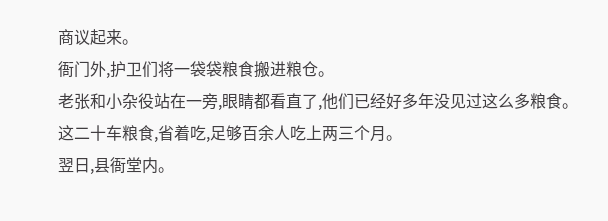商议起来。
衙门外,护卫们将一袋袋粮食搬进粮仓。
老张和小杂役站在一旁,眼睛都看直了,他们已经好多年没见过这么多粮食。
这二十车粮食,省着吃,足够百余人吃上两三个月。
翌日,县衙堂内。